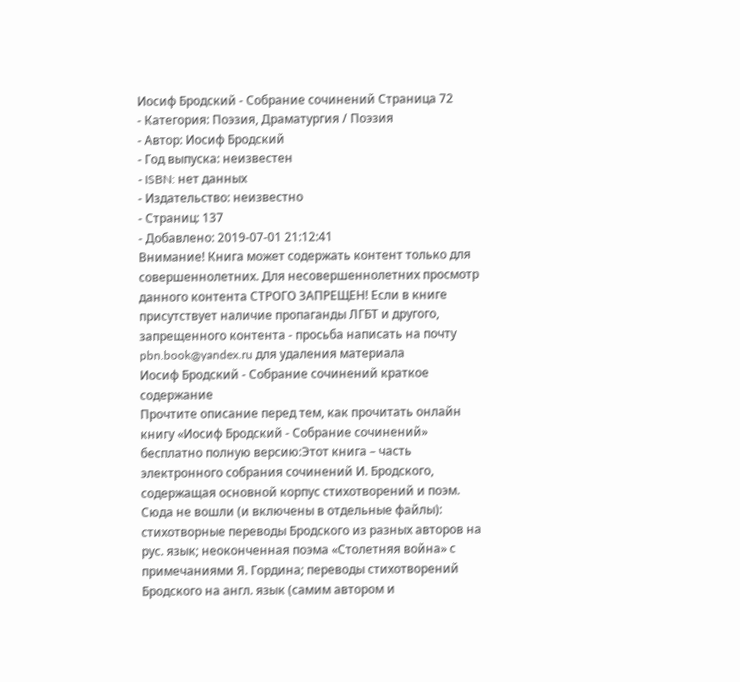Иосиф Бродский - Собрание сочинений Страница 72
- Категория: Поэзия, Драматургия / Поэзия
- Автор: Иосиф Бродский
- Год выпуска: неизвестен
- ISBN: нет данных
- Издательство: неизвестно
- Страниц: 137
- Добавлено: 2019-07-01 21:12:41
Внимание! Книга может содержать контент только для совершеннолетних. Для несовершеннолетних просмотр данного контента СТРОГО ЗАПРЕЩЕН! Если в книге присутствует наличие пропаганды ЛГБТ и другого, запрещенного контента - просьба написать на почту pbn.book@yandex.ru для удаления материала
Иосиф Бродский - Собрание сочинений краткое содержание
Прочтите описание перед тем, как прочитать онлайн книгу «Иосиф Бродский - Собрание сочинений» бесплатно полную версию:Этот книга – часть электронного собрания сочинений И. Бродского, содержащая основной корпус стихотворений и поэм. Сюда не вошли (и включены в отдельные файлы): стихотворные переводы Бродского из разных авторов на рус. язык; неоконченная поэма «Столетняя война» с примечаниями Я. Гордина; переводы стихотворений Бродского на англ. язык (самим автором и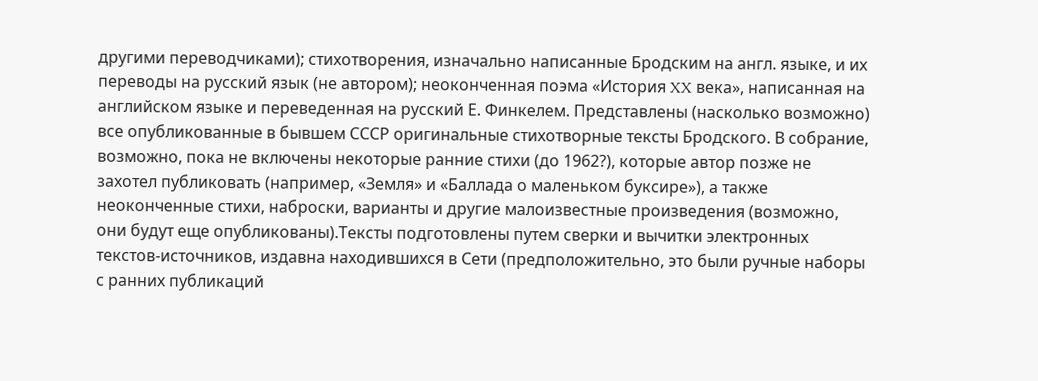другими переводчиками); стихотворения, изначально написанные Бродским на англ. языке, и их переводы на русский язык (не автором); неоконченная поэма «История XX века», написанная на английском языке и переведенная на русский Е. Финкелем. Представлены (насколько возможно) все опубликованные в бывшем СССР оригинальные стихотворные тексты Бродского. В собрание, возможно, пока не включены некоторые ранние стихи (до 1962?), которые автор позже не захотел публиковать (например, «Земля» и «Баллада о маленьком буксире»), а также неоконченные стихи, наброски, варианты и другие малоизвестные произведения (возможно, они будут еще опубликованы).Тексты подготовлены путем сверки и вычитки электронных текстов-источников, издавна находившихся в Сети (предположительно, это были ручные наборы с ранних публикаций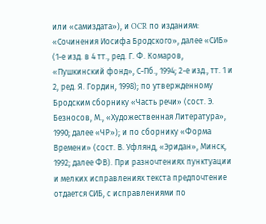или «самиздата»), и OCR по изданиям: «Сочинения Иосифа Бродского», далее «СИБ» (1-е изд. в 4 тт., ред. Г. Ф. Комаров, «Пушкинский фонд», С-Пб., 1994; 2-е изд., тт. 1 и 2, ред. Я. Гордин, 1998); по утвержденному Бродским сборнику «Часть речи» (сост. Э. Безносов, М., «Художественная Литература», 1990; далее «ЧР»); и по сборнику «Форма Времени» (сост. В. Уфлянд, «Эридан», Минск, 1992; далее ФВ). При разночтениях пунктуации и мелких исправлениях текста предпочтение отдается СИБ, с исправлениями по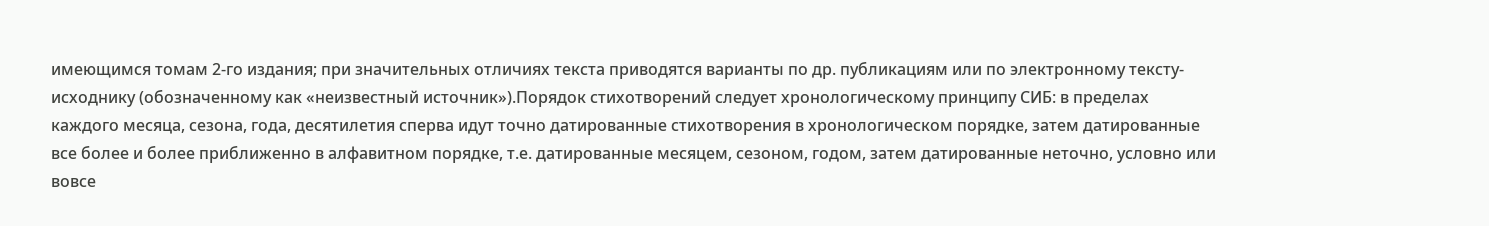имеющимся томам 2-го издания; при значительных отличиях текста приводятся варианты по др. публикациям или по электронному тексту-исходнику (обозначенному как «неизвестный источник»).Порядок стихотворений следует хронологическому принципу СИБ: в пределах каждого месяца, сезона, года, десятилетия сперва идут точно датированные стихотворения в хронологическом порядке, затем датированные все более и более приближенно в алфавитном порядке, т.е. датированные месяцем, сезоном, годом, затем датированные неточно, условно или вовсе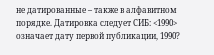не датированные – также в алфавитном порядке. Датировка следует СИБ: <1990> означает дату первой публикации, 1990?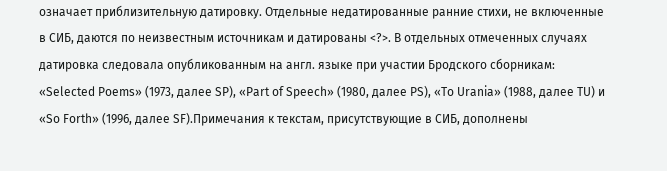означает приблизительную датировку. Отдельные недатированные ранние стихи, не включенные в СИБ, даются по неизвестным источникам и датированы <?>. В отдельных отмеченных случаях датировка следовала опубликованным на англ. языке при участии Бродского сборникам: «Selected Poems» (1973, далее SP), «Part of Speech» (1980, далее PS), «To Urania» (1988, далее TU) и «So Forth» (1996, далее SF).Примечания к текстам, присутствующие в СИБ, дополнены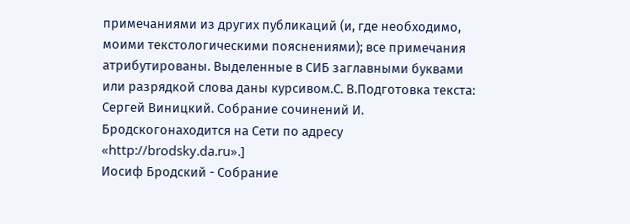примечаниями из других публикаций (и, где необходимо, моими текстологическими пояснениями); все примечания атрибутированы. Выделенные в СИБ заглавными буквами или разрядкой слова даны курсивом.С. В.Подготовка текста: Сергей Виницкий. Собрание сочинений И. Бродскогонаходится на Сети по адресу «http://brodsky.da.ru».]
Иосиф Бродский - Собрание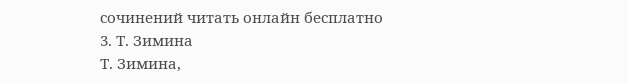сочинений читать онлайн бесплатно
3. Т. Зимина
Т. Зимина,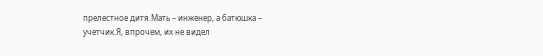прелестное дитя.Мать – инженер, а батюшка – учетчик.Я, впрочем, их не видел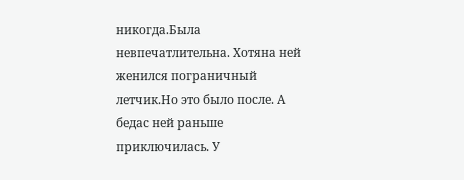никогда.Была невпечатлительна. Хотяна ней женился пограничный летчик.Но это было после. А бедас ней раньше приключилась. У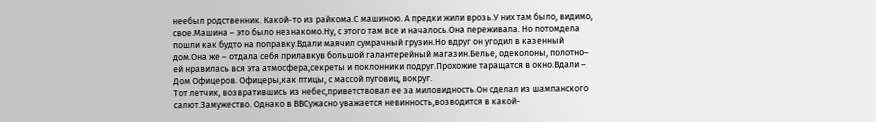неебыл родственник. Какой-то из райкома.С машиною. А предки жили врозь.У них там было, видимо, свое.Машина – это было незнакомо.Ну, с этого там все и началось.Она переживала. Но потомдела пошли как будто на поправку.Вдали маячил сумрачный грузин.Но вдруг он угодил в казенный дом.Она же – отдала себя прилавкув большой галантерейный магазин.Белье, одеколоны, полотно– ей нравилась вся эта атмосфера,секреты и поклонники подруг.Прохожие таращатся в окно.Вдали – Дом Офицеров. Офицеры,как птицы, с массой пуговиц, вокруг.
Тот летчик, возвратившись из небес,приветствовал ее за миловидность.Он сделал из шампанского салют.Замужество. Однако в ВВСужасно уважается невинность,возводится в какой-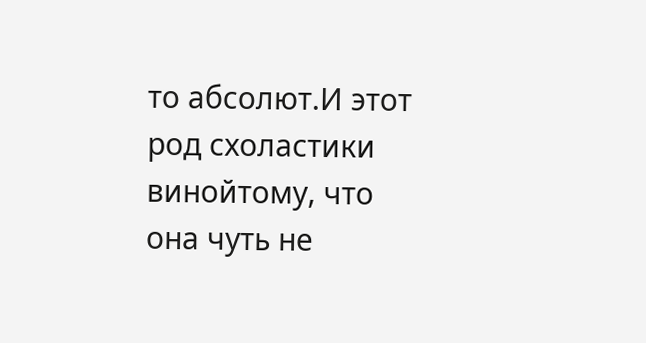то абсолют.И этот род схоластики винойтому, что она чуть не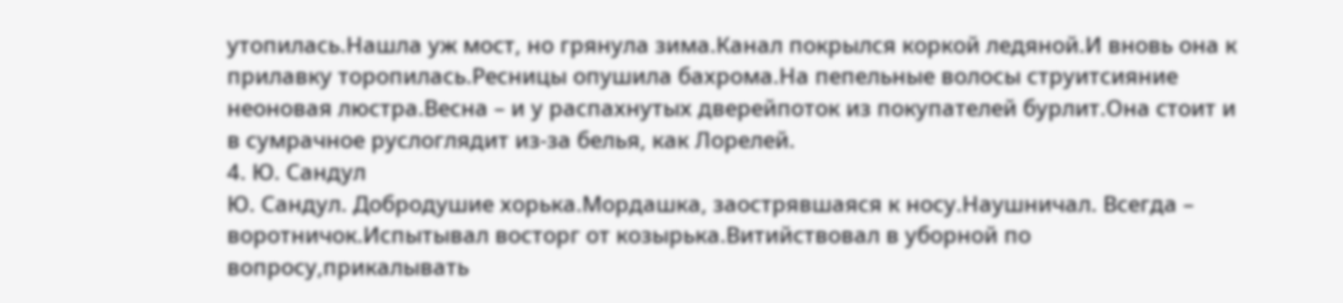утопилась.Нашла уж мост, но грянула зима.Канал покрылся коркой ледяной.И вновь она к прилавку торопилась.Ресницы опушила бахрома.На пепельные волосы струитсияние неоновая люстра.Весна – и у распахнутых дверейпоток из покупателей бурлит.Она стоит и в сумрачное руслоглядит из-за белья, как Лорелей.
4. Ю. Сандул
Ю. Сандул. Добродушие хорька.Мордашка, заострявшаяся к носу.Наушничал. Всегда – воротничок.Испытывал восторг от козырька.Витийствовал в уборной по вопросу,прикалывать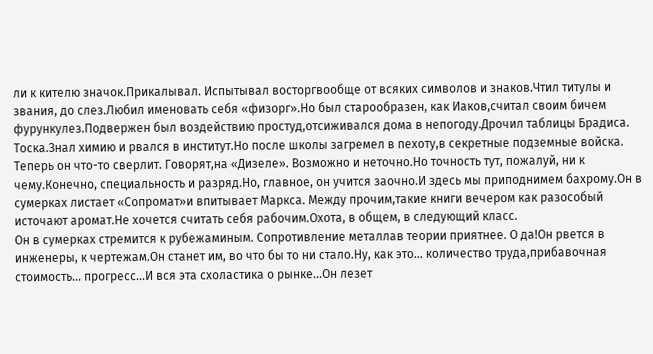ли к кителю значок.Прикалывал. Испытывал восторгвообще от всяких символов и знаков.Чтил титулы и звания, до слез.Любил именовать себя «физорг».Но был старообразен, как Иаков,считал своим бичем фурункулез.Подвержен был воздействию простуд,отсиживался дома в непогоду.Дрочил таблицы Брадиса. Тоска.Знал химию и рвался в институт.Но после школы загремел в пехоту,в секретные подземные войска.
Теперь он что-то сверлит. Говорят,на «Дизеле». Возможно и неточно.Но точность тут, пожалуй, ни к чему.Конечно, специальность и разряд.Но, главное, он учится заочно.И здесь мы приподнимем бахрому.Он в сумерках листает «Сопромат»и впитывает Маркса. Между прочим,такие книги вечером как разособый источают аромат.Не хочется считать себя рабочим.Охота, в общем, в следующий класс.
Он в сумерках стремится к рубежаминым. Сопротивление металлав теории приятнее. О да!Он рвется в инженеры, к чертежам.Он станет им, во что бы то ни стало.Ну, как это... количество труда,прибавочная стоимость... прогресс...И вся эта схоластика о рынке...Он лезет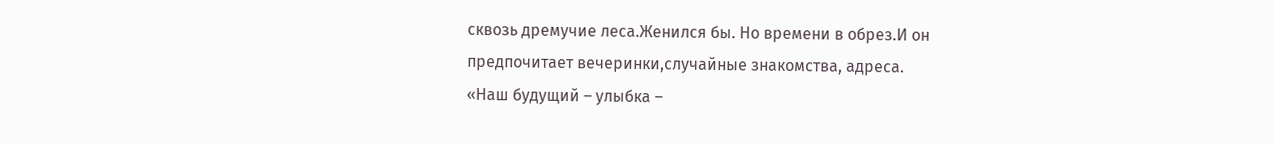сквозь дремучие леса.Женился бы. Но времени в обрез.И он предпочитает вечеринки,случайные знакомства, адреса.
«Наш будущий – улыбка –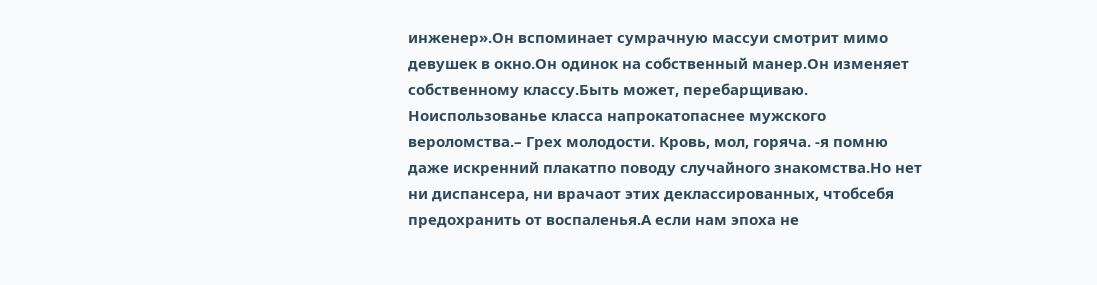инженер».Он вспоминает сумрачную массуи смотрит мимо девушек в окно.Он одинок на собственный манер.Он изменяет собственному классу.Быть может, перебарщиваю. Ноиспользованье класса напрокатопаснее мужского вероломства.– Грех молодости. Кровь, мол, горяча. -я помню даже искренний плакатпо поводу случайного знакомства.Но нет ни диспансера, ни врачаот этих деклассированных, чтобсебя предохранить от воспаленья.А если нам эпоха не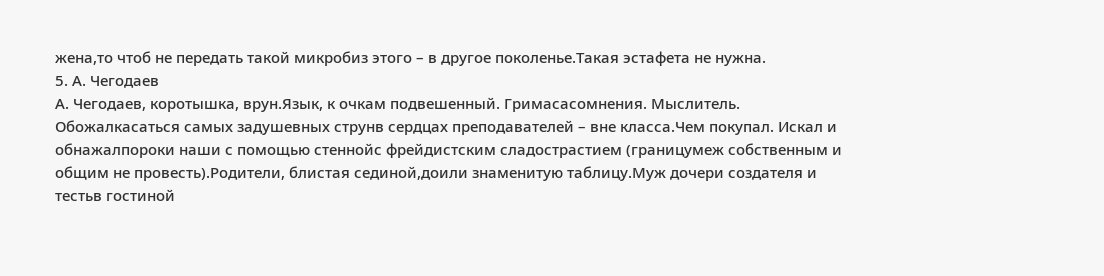жена,то чтоб не передать такой микробиз этого – в другое поколенье.Такая эстафета не нужна.
5. А. Чегодаев
А. Чегодаев, коротышка, врун.Язык, к очкам подвешенный. Гримасасомнения. Мыслитель. Обожалкасаться самых задушевных струнв сердцах преподавателей – вне класса.Чем покупал. Искал и обнажалпороки наши с помощью стеннойс фрейдистским сладострастием (границумеж собственным и общим не провесть).Родители, блистая сединой,доили знаменитую таблицу.Муж дочери создателя и тестьв гостиной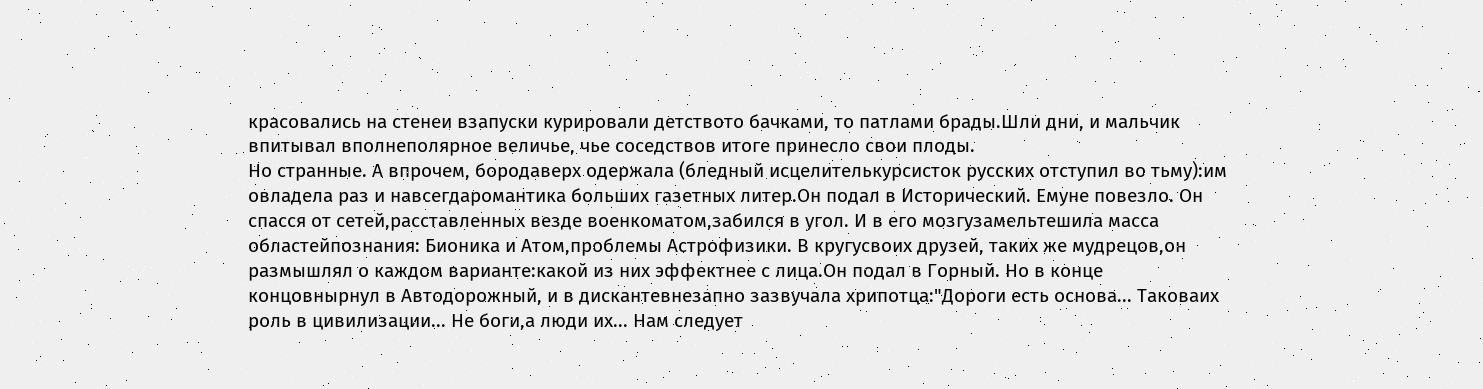красовались на стенеи взапуски курировали детството бачками, то патлами брады.Шли дни, и мальчик впитывал вполнеполярное величье, чье соседствов итоге принесло свои плоды.
Но странные. А впрочем, бородаверх одержала (бледный исцелителькурсисток русских отступил во тьму):им овладела раз и навсегдаромантика больших газетных литер.Он подал в Исторический. Емуне повезло. Он спасся от сетей,расставленных везде военкоматом,забился в угол. И в его мозгузамельтешила масса областейпознания: Бионика и Атом,проблемы Астрофизики. В кругусвоих друзей, таких же мудрецов,он размышлял о каждом варианте:какой из них эффектнее с лица.Он подал в Горный. Но в конце концовнырнул в Автодорожный, и в дискантевнезапно зазвучала хрипотца:"Дороги есть основа... Таковаих роль в цивилизации... Не боги,а люди их... Нам следует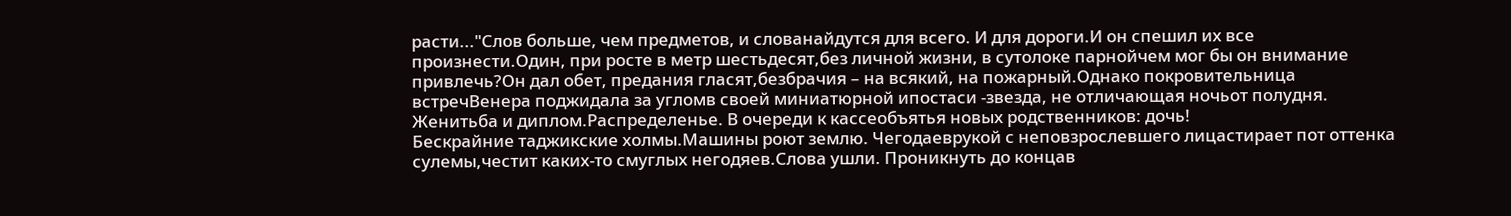расти..."Слов больше, чем предметов, и слованайдутся для всего. И для дороги.И он спешил их все произнести.Один, при росте в метр шестьдесят,без личной жизни, в сутолоке парнойчем мог бы он внимание привлечь?Он дал обет, предания гласят,безбрачия – на всякий, на пожарный.Однако покровительница встречВенера поджидала за угломв своей миниатюрной ипостаси -звезда, не отличающая ночьот полудня. Женитьба и диплом.Распределенье. В очереди к кассеобъятья новых родственников: дочь!
Бескрайние таджикские холмы.Машины роют землю. Чегодаеврукой с неповзрослевшего лицастирает пот оттенка сулемы,честит каких-то смуглых негодяев.Слова ушли. Проникнуть до концав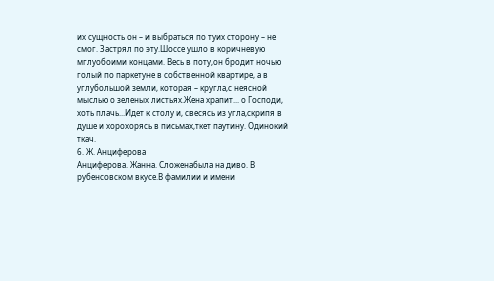их сущность он – и выбраться по туих сторону – не смог. Застрял по эту.Шоссе ушло в коричневую мглуобоими концами. Весь в поту,он бродит ночью голый по паркетуне в собственной квартире, а в углубольшой земли, которая – кругла,с неясной мыслью о зеленых листьях.Жена храпит... о Господи, хоть плачь...Идет к столу и, свесясь из угла,скрипя в душе и хорохорясь в письмах,ткет паутину. Одинокий ткач.
6. Ж. Анциферова
Анциферова. Жанна. Сложенабыла на диво. В рубенсовском вкусе.В фамилии и имени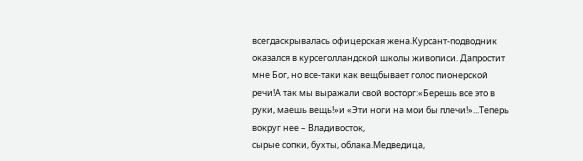всегдаскрывалась офицерская жена.Курсант-подводник оказался в курсеголландской школы живописи. Дапростит мне Бог, но все-таки как вещбывает голос пионерской речи!А так мы выражали свой восторг:«Берешь все это в руки, маешь вещь!»и «Эти ноги на мои бы плечи!»...Теперь вокруг нее – Владивосток,
сырые сопки, бухты, облака.Медведица,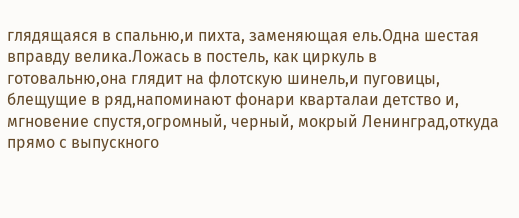глядящаяся в спальню,и пихта, заменяющая ель.Одна шестая вправду велика.Ложась в постель, как циркуль в готовальню,она глядит на флотскую шинель,и пуговицы, блещущие в ряд,напоминают фонари кварталаи детство и, мгновение спустя,огромный, черный, мокрый Ленинград,откуда прямо с выпускного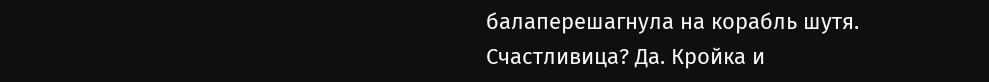балаперешагнула на корабль шутя.
Счастливица? Да. Кройка и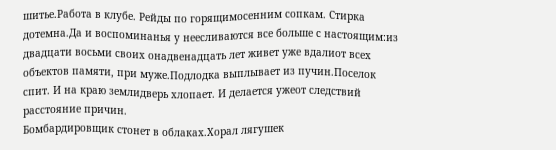шитье.Работа в клубе. Рейды по горящимосенним сопкам. Стирка дотемна.Да и воспоминанья у неесливаются все больше с настоящим:из двадцати восьми своих онадвенадцать лет живет уже вдалиот всех объектов памяти, при муже.Подлодка выплывает из пучин.Поселок спит. И на краю землидверь хлопает. И делается ужеот следствий расстояние причин.
Бомбардировщик стонет в облаках.Хорал лягушек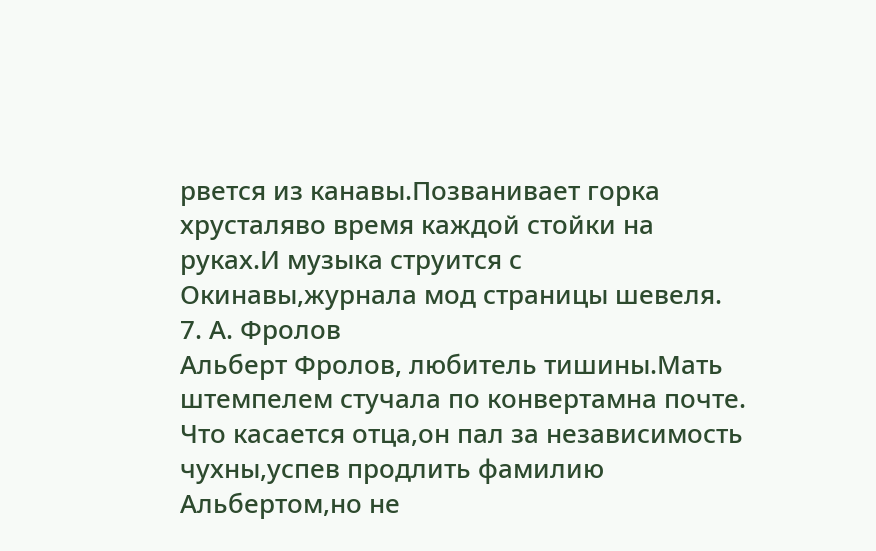рвется из канавы.Позванивает горка хрусталяво время каждой стойки на руках.И музыка струится с Окинавы,журнала мод страницы шевеля.
7. А. Фролов
Альберт Фролов, любитель тишины.Мать штемпелем стучала по конвертамна почте. Что касается отца,он пал за независимость чухны,успев продлить фамилию Альбертом,но не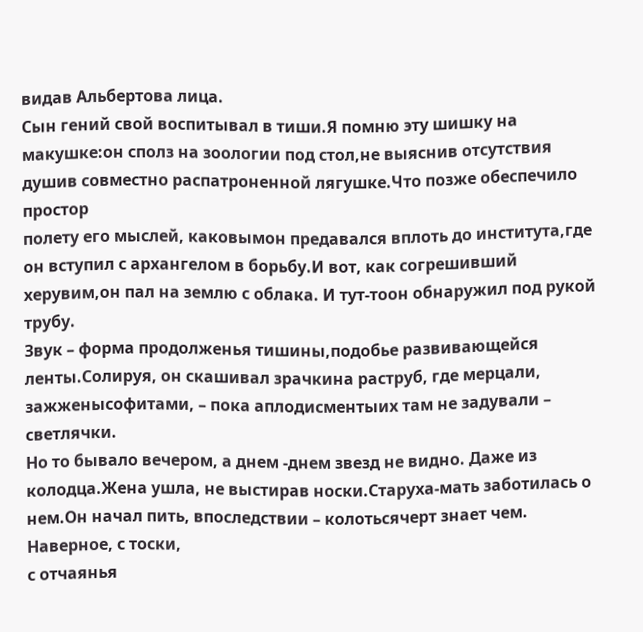видав Альбертова лица.
Сын гений свой воспитывал в тиши.Я помню эту шишку на макушке:он сполз на зоологии под стол,не выяснив отсутствия душив совместно распатроненной лягушке.Что позже обеспечило простор
полету его мыслей, каковымон предавался вплоть до института,где он вступил с архангелом в борьбу.И вот, как согрешивший херувим,он пал на землю с облака. И тут-тоон обнаружил под рукой трубу.
Звук – форма продолженья тишины,подобье развивающейся ленты.Солируя, он скашивал зрачкина раструб, где мерцали, зажженысофитами, – пока аплодисментыих там не задували – светлячки.
Но то бывало вечером, а днем -днем звезд не видно. Даже из колодца.Жена ушла, не выстирав носки.Старуха-мать заботилась о нем.Он начал пить, впоследствии – колотьсячерт знает чем. Наверное, с тоски,
с отчаянья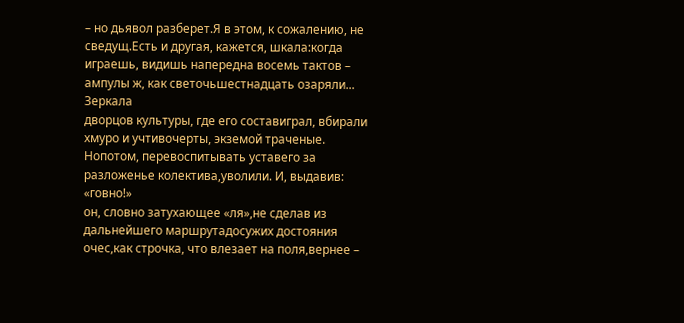– но дьявол разберет.Я в этом, к сожалению, не сведущ.Есть и другая, кажется, шкала:когда играешь, видишь напередна восемь тактов – ампулы ж, как светочьшестнадцать озаряли... Зеркала
дворцов культуры, где его составиграл, вбирали хмуро и учтивочерты, экземой траченые. Нопотом, перевоспитывать уставего за разложенье колектива,уволили. И, выдавив: «говно!»
он, словно затухающее «ля»,не сделав из дальнейшего маршрутадосужих достояния очес,как строчка, что влезает на поля,вернее –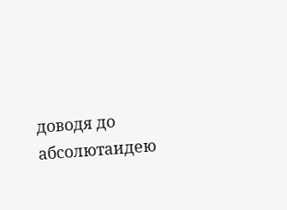доводя до абсолютаидею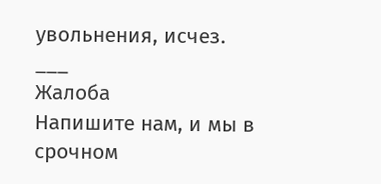увольнения, исчез.
___
Жалоба
Напишите нам, и мы в срочном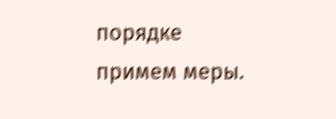порядке примем меры.